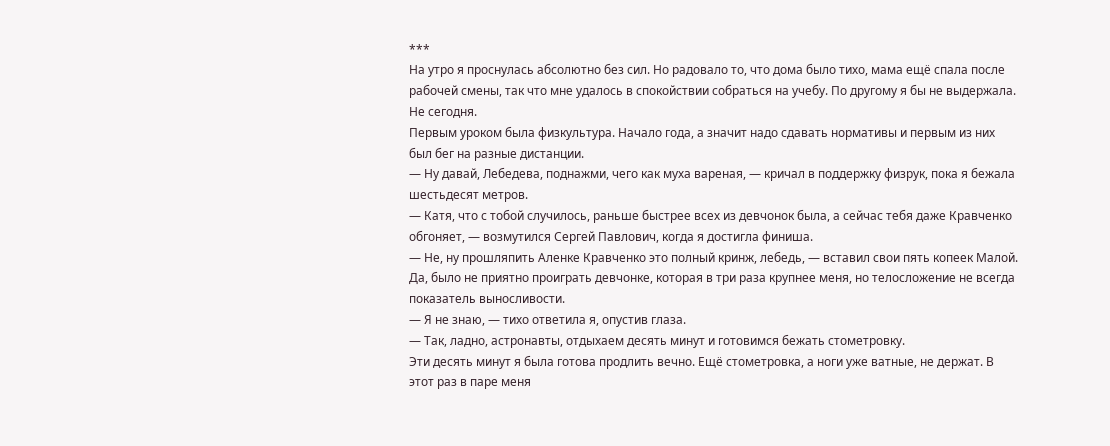***
На утро я проснулась абсолютно без сил. Но радовало то, что дома было тихо, мама ещё спала после рабочей смены, так что мне удалось в спокойствии собраться на учебу. По другому я бы не выдержала. Не сегодня.
Первым уроком была физкультура. Начало года, а значит надо сдавать нормативы и первым из них был бег на разные дистанции.
— Ну давай, Лебедева, поднажми, чего как муха вареная, — кричал в поддержку физрук, пока я бежала шестьдесят метров.
— Катя, что с тобой случилось, раньше быстрее всех из девчонок была, а сейчас тебя даже Кравченко обгоняет, — возмутился Сергей Павлович, когда я достигла финиша.
— Не, ну прошляпить Аленке Кравченко это полный кринж, лебедь, — вставил свои пять копеек Малой.
Да, было не приятно проиграть девчонке, которая в три раза крупнее меня, но телосложение не всегда показатель выносливости.
— Я не знаю, — тихо ответила я, опустив глаза.
— Так, ладно, астронавты, отдыхаем десять минут и готовимся бежать стометровку.
Эти десять минут я была готова продлить вечно. Ещё стометровка, а ноги уже ватные, не держат. В этот раз в паре меня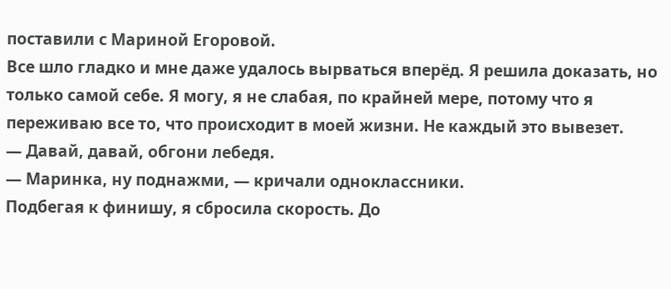поставили с Мариной Егоровой.
Все шло гладко и мне даже удалось вырваться вперёд. Я решила доказать, но только самой себе. Я могу, я не слабая, по крайней мере, потому что я переживаю все то, что происходит в моей жизни. Не каждый это вывезет.
— Давай, давай, обгони лебедя.
— Маринка, ну поднажми, — кричали одноклассники.
Подбегая к финишу, я сбросила скорость. До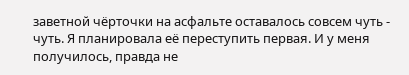заветной чёрточки на асфальте оставалось совсем чуть - чуть. Я планировала её переступить первая. И у меня получилось, правда не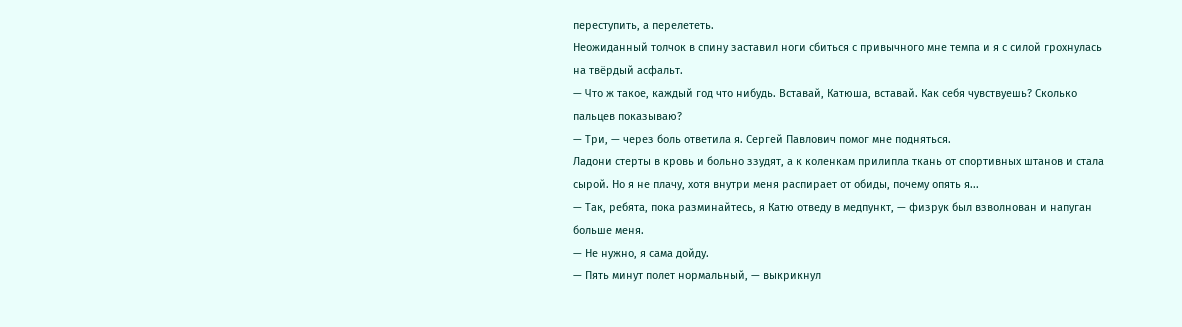переступить, а перелететь.
Неожиданный толчок в спину заставил ноги сбиться с привычного мне темпа и я с силой грохнулась на твёрдый асфальт.
— Что ж такое, каждый год что нибудь. Вставай, Катюша, вставай. Как себя чувствуешь? Сколько пальцев показываю?
— Три, — через боль ответила я. Сергей Павлович помог мне подняться.
Ладони стерты в кровь и больно ззудят, а к коленкам прилипла ткань от спортивных штанов и стала сырой. Но я не плачу, хотя внутри меня распирает от обиды, почему опять я...
— Так, ребята, пока разминайтесь, я Катю отведу в медпункт, — физрук был взволнован и напуган больше меня.
— Не нужно, я сама дойду.
— Пять минут полет нормальный, — выкрикнул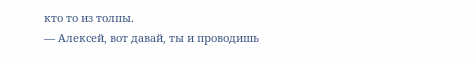кто то из толпы.
— Алексей, вот давай, ты и проводишь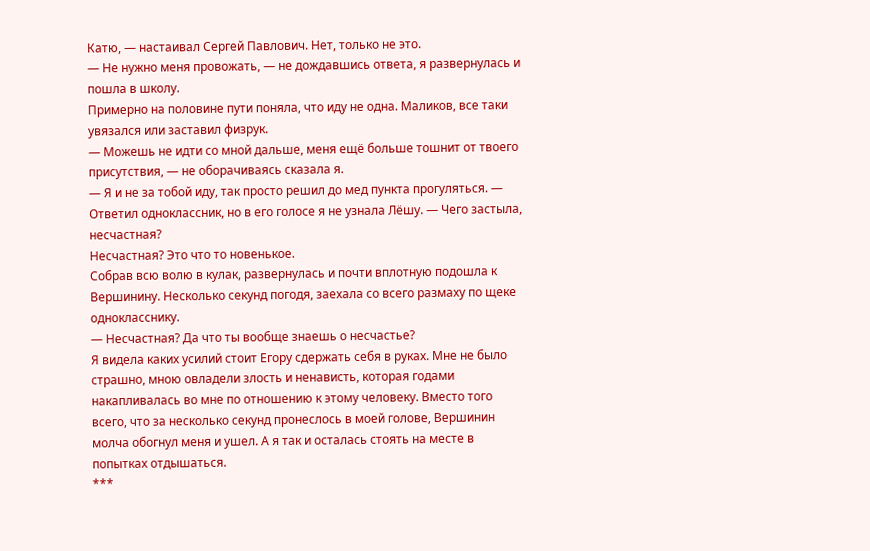Катю, — настаивал Сергей Павлович. Нет, только не это.
— Не нужно меня провожать, — не дождавшись ответа, я развернулась и пошла в школу.
Примерно на половине пути поняла, что иду не одна. Маликов, все таки увязался или заставил физрук.
— Можешь не идти со мной дальше, меня ещё больше тошнит от твоего присутствия, — не оборачиваясь сказала я.
— Я и не за тобой иду, так просто решил до мед пункта прогуляться. — Ответил одноклассник, но в его голосе я не узнала Лёшу. — Чего застыла, несчастная?
Несчастная? Это что то новенькое.
Собрав всю волю в кулак, развернулась и почти вплотную подошла к Вершинину. Несколько секунд погодя, заехала со всего размаху по щеке однокласснику.
— Несчастная? Да что ты вообще знаешь о несчастье?
Я видела каких усилий стоит Егору сдержать себя в руках. Мне не было страшно, мною овладели злость и ненависть, которая годами накапливалась во мне по отношению к этому человеку. Вместо того всего, что за несколько секунд пронеслось в моей голове, Вершинин молча обогнул меня и ушел. А я так и осталась стоять на месте в попытках отдышаться.
***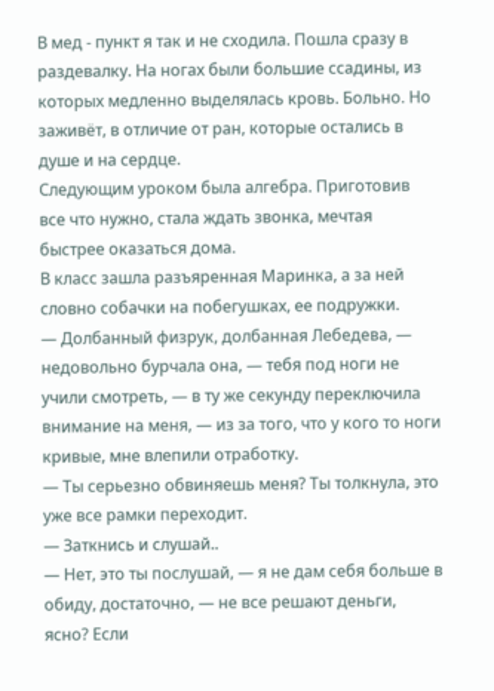В мед - пункт я так и не сходила. Пошла сразу в раздевалку. На ногах были большие ссадины, из которых медленно выделялась кровь. Больно. Но заживёт, в отличие от ран, которые остались в душе и на сердце.
Следующим уроком была алгебра. Приготовив все что нужно, стала ждать звонка, мечтая быстрее оказаться дома.
В класс зашла разъяренная Маринка, а за ней словно собачки на побегушках, ее подружки.
— Долбанный физрук, долбанная Лебедева, — недовольно бурчала она, — тебя под ноги не учили смотреть, — в ту же секунду переключила внимание на меня, — из за того, что у кого то ноги кривые, мне влепили отработку.
— Ты серьезно обвиняешь меня? Ты толкнула, это уже все рамки переходит.
— Заткнись и слушай..
— Нет, это ты послушай, — я не дам себя больше в обиду, достаточно, — не все решают деньги, ясно? Если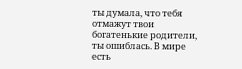ты думала, что тебя отмажут твои богатенькие родители, ты ошиблась. В мире есть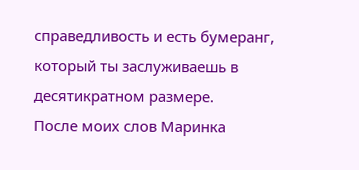справедливость и есть бумеранг, который ты заслуживаешь в десятикратном размере.
После моих слов Маринка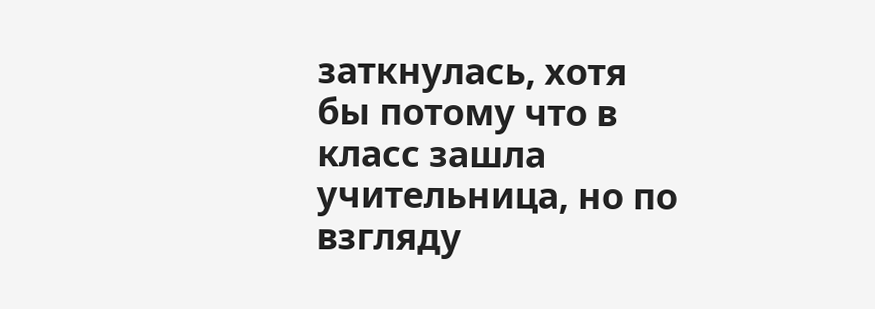заткнулась, хотя бы потому что в класс зашла учительница, но по взгляду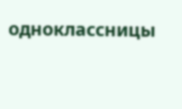одноклассницы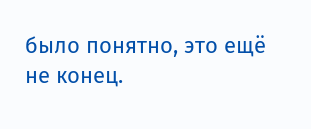было понятно, это ещё не конец.